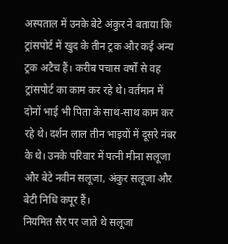अस्पताल में उनके बेटे अंकुर ने बताया कि ट्रांसपोर्ट में खुद के तीन ट्रक और कई अन्य ट्रक अटैच हैं। करीब पचास वर्षों से वह ट्रांसपोर्ट का काम कर रहे थे। वर्तमान में दोनों भाई भी पिता के साथ-साथ काम कर रहे थे। दर्शन लाल तीन भाइयों में दूसरे नंबर के थे। उनके परिवार में पत्नी मीना सलूजा और बेटे नवीन सलूजा, अंकुर सलूजा और बेटी निधि कपूर हैं।
नियमित सैर पर जाते थे सलूजा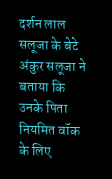दर्शन लाल सलूजा के बेटे अंकुर सलूजा ने बताया कि उनके पिता नियमित वॉक के लिए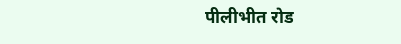पीलीभीत रोड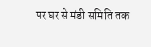पर घर से मंडी समिति तक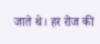जाते थे। हर रोज की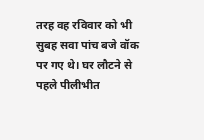तरह वह रविवार को भी सुबह सवा पांच बजे वॉक पर गए थे। घर लौटने से पहले पीलीभीत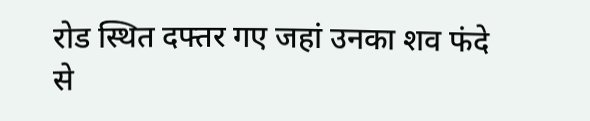रोड स्थित दफ्तर गए जहां उनका शव फंदे से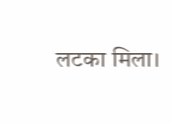लटका मिला।